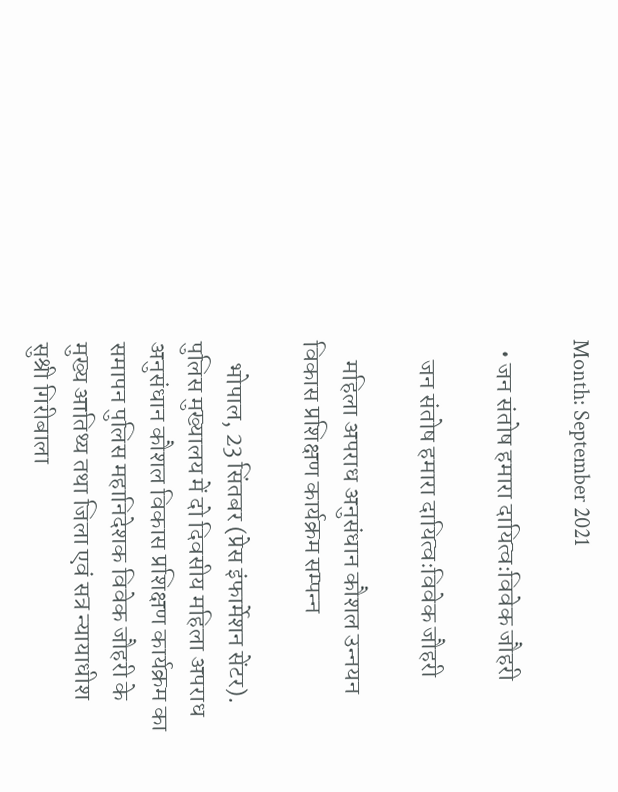Month: September 2021

  • जन संतोष हमारा दायित्वःविवेक जौहरी

    जन संतोष हमारा दायित्वःविवेक जौहरी

    महिला अपराध अनुसंधान कौशल उन्‍नयन विकास प्रशिक्षण कार्यक्रम सम्‍पन्‍न

    भोपाल, 23 सिंतबर (प्रेस इंफार्मेशन सेंटर). पुलिस मुख्‍यालय में दो दिवसीय महिला अपराध अनुसंधान कौशल विकास प्रशिक्षण कार्यक्रम का समापन पुलिस महानिदेशक विवेक जौहरी के मुख्‍य आतिथ्‍य तथा जिला एवं सत्र न्‍यायाधीश सुश्री गिरीबाला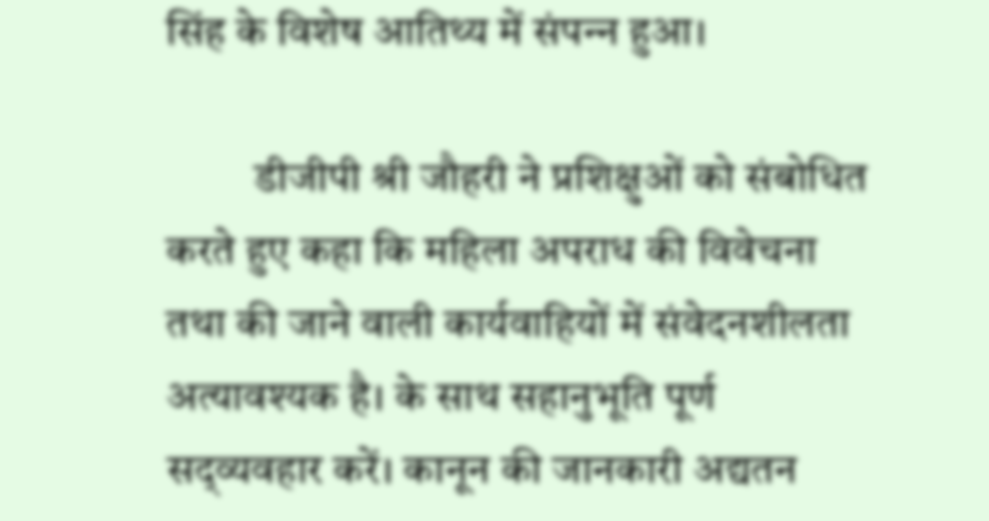सिंह के विशेष आतिथ्‍य में संपन्‍न हुआ।

          डीजीपी श्री जौहरी ने प्रशिक्षुओं को संबोधित करते हुए कहा कि महिला अपराध की विवेचना तथा की जाने वाली कार्यवाहियों में संवेदनशीलता अत्‍यावश्‍यक है। के साथ सहानुभूति पूर्ण सद्व्‍यवहार करें। कानून की जानकारी अद्यतन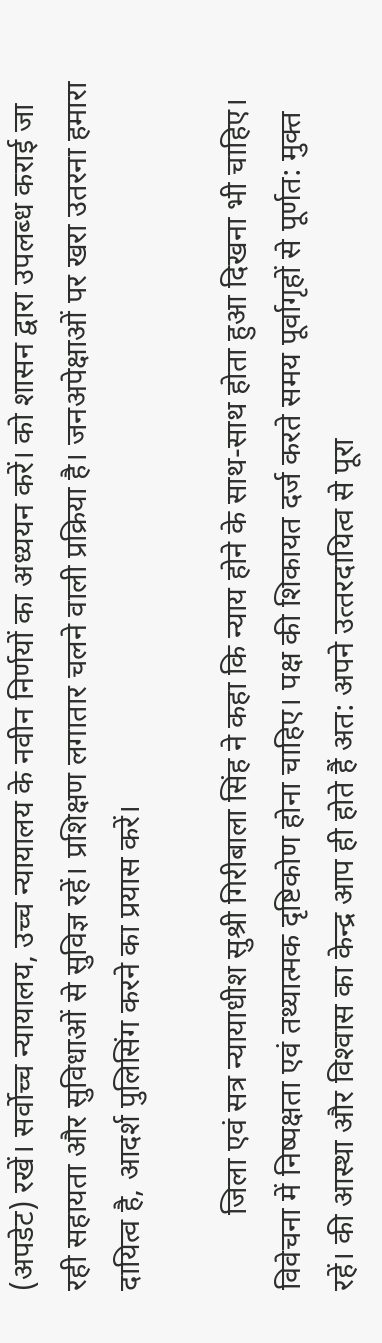(अपडेट) रखें। सर्वोच्‍च न्‍यायालय, उच्‍च न्‍यायालय के नवीन निर्णयों का अध्‍ययन करें। को शासन द्वारा उपलब्‍ध कराई जा रही सहायता और सुविधाओं से सुविज्ञ रहें। प्रशिक्षण लगातार चलने वाली प्रक्रिया है। जनअपेक्षाओं पर खरा उतरना हमारा दायित्‍व है, आदर्श पुलिसिंग करने का प्रयास करें।

          जिला एवं सत्र न्‍यायाधीश सुश्री गिरीबाला सिंह ने कहा कि न्‍याय होने के साथ-साथ होता हुआ दिखना भी चाहिए। विवेचना में निष्‍पक्षता एवं तथ्‍यात्‍मक दृष्टिकोण होना चाहिए। पक्ष की शिकायत दर्ज करते समय पूर्वागृहों से पूर्णत: मुक्‍त रहें। की आस्‍था और विश्‍वास का केन्‍द्र आप ही होते हैं अत: अपने उत्‍तरदायित्‍व से पूरा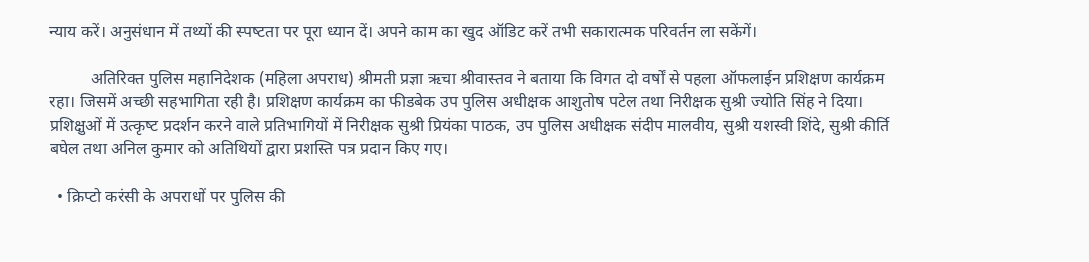न्‍याय करें। अनुसंधान में तथ्‍यों की स्‍पष्‍टता पर पूरा ध्‍यान दें। अपने काम का खुद ऑडिट करें तभी सकारात्‍मक परिवर्तन ला सकेंगें।

          अतिरिक्‍त पुलिस महानिदेशक (महिला अपराध) श्रीमती प्रज्ञा ऋचा श्रीवास्‍तव ने बताया कि विगत दो वर्षों से पहला ऑफलाईन प्रशिक्षण कार्यक्रम रहा। जिसमें अच्‍छी सहभागिता रही है। प्रशिक्षण कार्यक्रम का फीडबेक उप पुलिस अधीक्षक आशुतोष पटेल तथा निरीक्षक सुश्री ज्‍योति सिंह ने दिया। प्रशिक्षुओं में उत्‍कृष्‍ट प्रदर्शन करने वाले प्रतिभागियों में निरीक्षक सुश्री प्रियंका पाठक, उप पुलिस अधीक्षक संदीप मालवीय, सुश्री यशस्‍वी शिंदे, सुश्री कीर्ति बघेल तथा अनिल कुमार को अतिथियों द्वारा प्रशस्ति पत्र प्रदान किए गए।

  • क्रिप्टो करंसी के अपराधों पर पुलिस की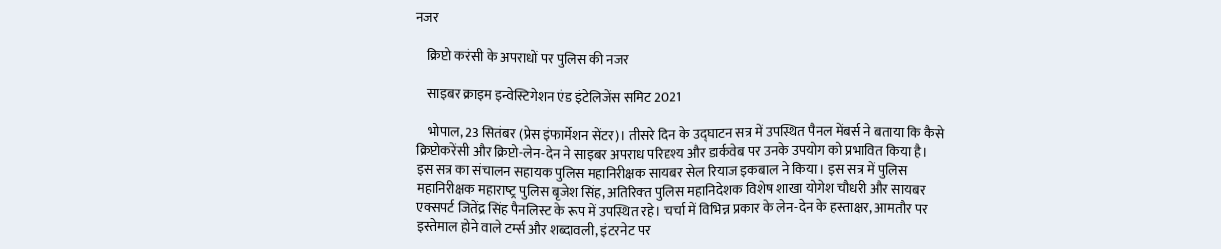नजर

    क्रिप्टो करंसी के अपराधों पर पुलिस की नजर

    साइबर क्राइम इन्वेस्टिगेशन एंड इंटेलिजेंस समिट 2021

    भोपाल, 23 सितंबर (प्रेस इंफार्मेशन सेंटर)। तीसरे दिन के उद्घाटन सत्र में उपस्थित पैनल मेंबर्स ने बताया कि कैसे क्रिप्टोकरेंसी और क्रिप्टो-लेन-देन ने साइबर अपराध परिदृश्य और डार्कवेब पर उनके उपयोग को प्रभावित किया है। इस सत्र का संचालन सहायक पुलिस महानिरीक्षक सायबर सेल रियाज इकबाल ने किया। इस सत्र में पुलिस महानिरीक्षक महाराष्‍ट्र पुलिस बृजेश सिंह, अतिरिक्‍त पुलिस महानिदेशक विशेष शाखा योगेश चौधरी और सायबर एक्सपर्ट जितेंद्र सिंह पैनलिस्ट के रूप में उपस्थित रहे। चर्चा में विभिन्न प्रकार के लेन-देन के हस्ताक्षर, आमतौर पर इस्तेमाल होने वाले टर्म्स और शब्दावली, इंटरनेट पर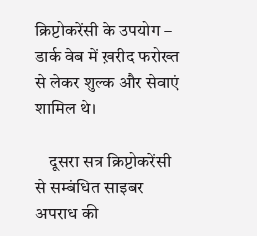क्रिप्टोकरेंसी के उपयोग – डार्क वेब में ख़रीद फरोख्‍त से लेकर शुल्क और सेवाएं शामिल थे।

    दूसरा सत्र क्रिप्टोकरेंसी से सम्बंधित साइबर अपराध की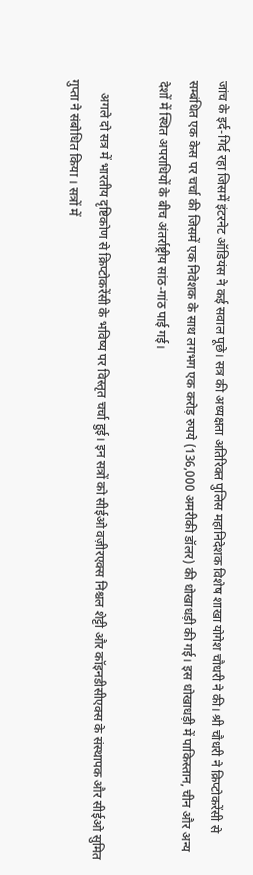जांच के इर्द-गिर्द रहा जिसमें इंटरनेट ऑडियंस ने कई सवाल पूछे। सत्र की अध्यक्षता अतिरिक्‍त पुलिस महानिदेशक विशेष शाखा योगेश चौधरी ने की। श्री चौधरी ने क्रिप्टोकरेंसी से सम्बंधित एक केस पर चर्चा की जिसमें एक निवेशक के साथ लगभग एक करोड़ रुपये (136,000 अमरीकी डॉलर) की धोखाधड़ी की गई। इस धोखाधड़ी में पाकिस्तान, चीन और अन्य देशों में स्थित अपराधियों के बीच अंतर्राष्ट्रीय सांठ-गांठ पाई गई।

    अगले दो सत्र में भारतीय दृष्टिकोण से क्रिप्टोकरेंसी के भविष्य पर विस्तृत चर्चा हुई। इन सत्रों को सीईओ वज़ीरएक्स निश्चल शेट्टी और कॉइनडीसीएक्स के संस्थापक और सीईओ सुमित गुप्ता ने संबोधित किया । सत्रों में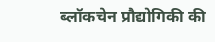ब्लॉकचेन प्रौद्योगिकी की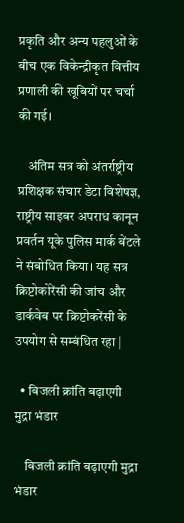प्रकृति और अन्य पहलुओं के बीच एक विकेन्द्रीकृत वित्तीय प्रणाली की खूबियों पर चर्चा की गई।

    अंतिम सत्र को अंतर्राष्ट्रीय प्रशिक्षक संचार डेटा विशेषज्ञ, राष्ट्रीय साइबर अपराध कानून प्रवर्तन यूके पुलिस मार्क बेंटले ने संबोधित किया। यह सत्र क्रिप्टोकोरेंसी की जांच और डार्कवेब पर क्रिप्टोकरेंसी के उपयोग से सम्बंधित रहा |

  • बिजली क्रांति बढ़ाएगी मुद्रा भंडार

    बिजली क्रांति बढ़ाएगी मुद्रा भंडार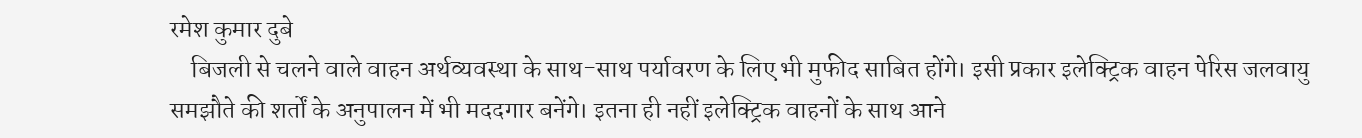रमेश कुमार दुबे
    बिजली से चलने वाले वाहन अर्थव्‍यवस्‍था के साथ-साथ पर्यावरण के लिए भी मुफीद साबित होंगे। इसी प्रकार इलेक्‍ट्रिक वाहन पेरिस जलवायु समझौते की शर्तों के अनुपालन में भी मददगार बनेंगे। इतना ही नहीं इलेक्‍ट्रिक वाहनों के साथ आने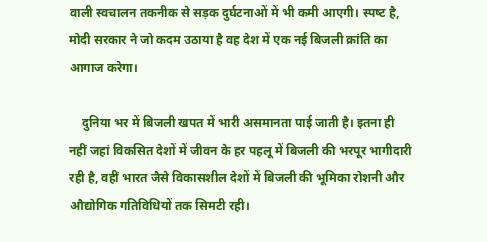वाली स्‍वचालन तकनीक से सड़क दुर्घटनाओं में भी कमी आएगी। स्‍पष्‍ट है, मोदी सरकार ने जो कदम उठाया है वह देश में एक नई बिजली क्रांति का आगाज करेगा।

    दुनिया भर में बिजली खपत में भारी असमानता पाई जाती है। इतना ही नहीं जहां विकसित देशों में जीवन के हर पहलू में बिजली की भरपूर भागीदारी रही है, वहीं भारत जैसे विकासशील देशों में बिजली की भूमिका रोशनी और औद्योगिक गतिविधियों तक सिमटी रही।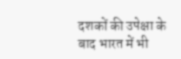दशकों की उपेक्षा के बाद भारत में भी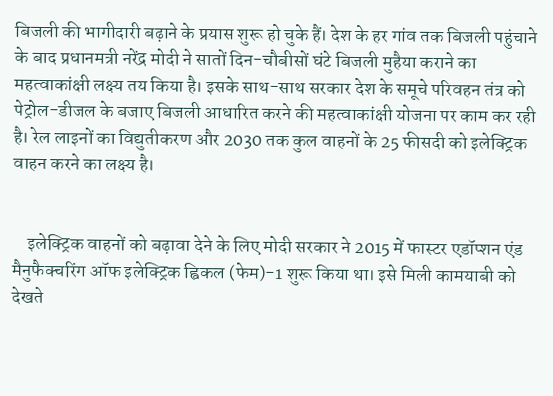बिजली की भागीदारी बढ़ाने के प्रयास शुरू हो चुके हैं। देश के हर गांव तक बिजली पहुंचाने के बाद प्रधानमत्री नरेंद्र मोदी ने सातों दिन-चौबीसों घंटे बिजली मुहैया कराने का महत्‍वाकांक्षी लक्ष्‍य तय किया है। इसके साथ-साथ सरकार देश के समूचे परिवहन तंत्र को पेट्रोल-डीजल के बजाए बिजली आधारित करने की महत्‍वाकांक्षी योजना पर काम कर रही है। रेल लाइनों का विद्युतीकरण और 2030 तक कुल वाहनों के 25 फीसदी को इलेक्‍ट्रिक वाहन करने का लक्ष्‍य है।


    इलेक्‍ट्रिक वाहनों को बढ़ावा देने के लिए मोदी सरकार ने 2015 में फास्‍टर एडॉप्‍शन एंड मैनुफैक्‍चरिंग ऑफ इलेक्‍ट्रिक ह्विकल (फेम)-1 शुरू किया था। इसे मिली कामयाबी को देखते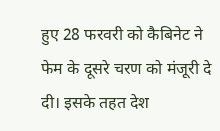हुए 28 फरवरी को कैबिनेट ने फेम के दूसरे चरण को मंजूरी दे दी। इसके तहत देश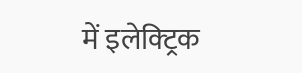में इलेक्‍ट्रिक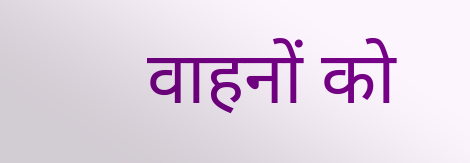वाहनों को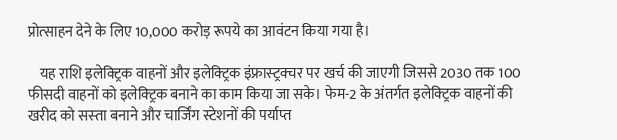प्रोत्‍साहन देने के लिए 10,000 करोड़ रूपये का आवंटन किया गया है।

    यह राशि इलेक्‍ट्रिक वाहनों और इलेक्‍ट्रिक इंफ्रास्‍ट्रक्‍चर पर खर्च की जाएगी जिससे 2030 तक 100 फीसदी वाहनों को इलेक्‍ट्रिक बनाने का काम किया जा सके। फेम-2 के अंतर्गत इलेक्‍ट्रिक वाहनों की खरीद को सस्‍ता बनाने और चार्जिंग स्‍टेशनों की पर्याप्‍त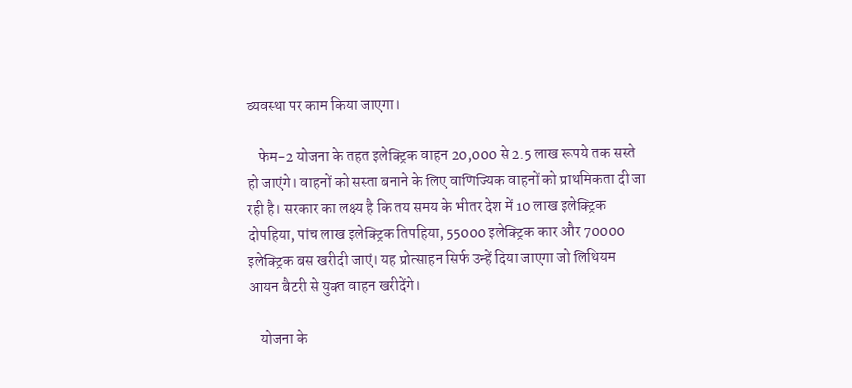व्‍यवस्‍था पर काम किया जाएगा।

    फेम-2 योजना के तहत इलेक्‍ट्रिक वाहन 20,000 से 2.5 लाख रूपये तक सस्‍ते हो जाएंगे। वाहनों को सस्‍ता बनाने के लिए वाणिज्‍यिक वाहनों को प्राथमिकता दी जा रही है। सरकार का लक्ष्‍य है कि तय समय के भीतर देश में 10 लाख इलेक्‍ट्रिक दोपहिया, पांच लाख इलेक्‍ट्रिक तिपहिया, 55000 इलेक्‍ट्रिक कार और 70000 इलेक्‍ट्रिक बस खरीदी जाएं। यह प्रोत्‍साहन सिर्फ उन्‍हें दिया जाएगा जो लिथियम आयन बैटरी से युक्‍त वाहन खरीदेंगे।

    योजना के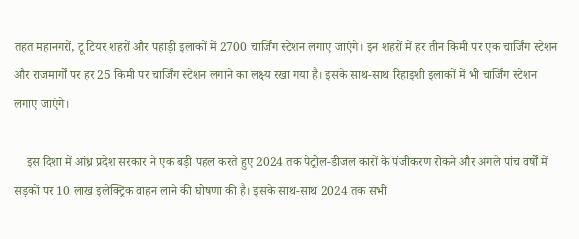तहत महानगरों, टू टियर शहरों और पहाड़ी इलाकों में 2700 चार्जिंग स्‍टेशन लगाए जाएंगे। इन शहरों में हर तीन किमी पर एक चार्जिंग स्‍टेशन और राजमार्गों पर हर 25 किमी पर चार्जिंग स्‍टेशन लगाने का लक्ष्‍य रखा गया है। इसके साथ-साथ रिहाइशी इलाकों में भी चार्जिंग स्‍टेशन लगाए जाएंगे।

    इस दिशा में आंध्र प्रदेश सरकार ने एक बड़ी पहल करते हुए 2024 तक पेट्रोल-डीजल कारों के पंजीकरण रोकने और अगले पांच वर्षों में सड़कों पर 10 लाख इलेक्‍ट्रिक वाहन लाने की घोषणा की है। इसके साथ-साथ 2024 तक सभी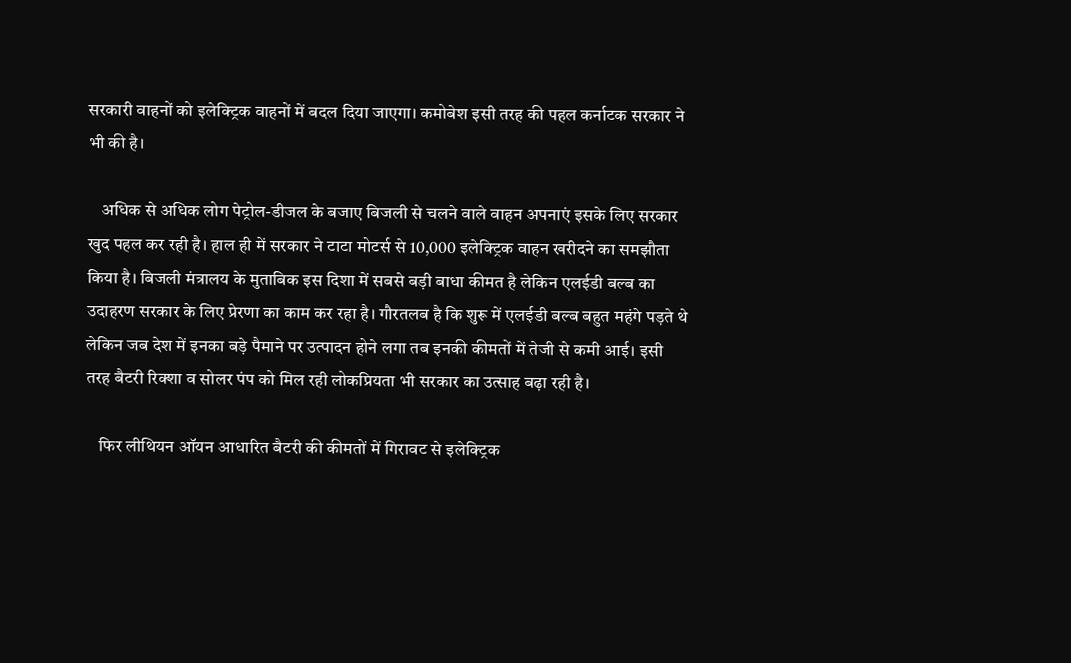सरकारी वाहनों को इलेक्‍ट्रिक वाहनों में बदल दिया जाएगा। कमोबेश इसी तरह की पहल कर्नाटक सरकार ने भी की है।

    अधिक से अधिक लोग पेट्रोल-डीजल के बजाए बिजली से चलने वाले वाहन अपनाएं इसके लिए सरकार खुद पहल कर रही है। हाल ही में सरकार ने टाटा मोटर्स से 10,000 इलेक्‍ट्रिक वाहन खरीदने का समझौता किया है। बिजली मंत्रालय के मुताबिक इस दिशा में सबसे बड़ी बाधा कीमत है लेकिन एलईडी बल्‍ब का उदाहरण सरकार के लिए प्रेरणा का काम कर रहा है। गौरतलब है कि शुरू में एलईडी बल्‍ब बहुत महंगे पड़ते थे लेकिन जब देश में इनका बड़े पैमाने पर उत्‍पादन होने लगा तब इनकी कीमतों में तेजी से कमी आई। इसी तरह बैटरी रिक्‍शा व सोलर पंप को मिल रही लोकप्रियता भी सरकार का उत्‍साह बढ़ा रही है।

    फिर लीथियन ऑयन आधारित बैटरी की कीमतों में गिरावट से इलेक्‍ट्रिक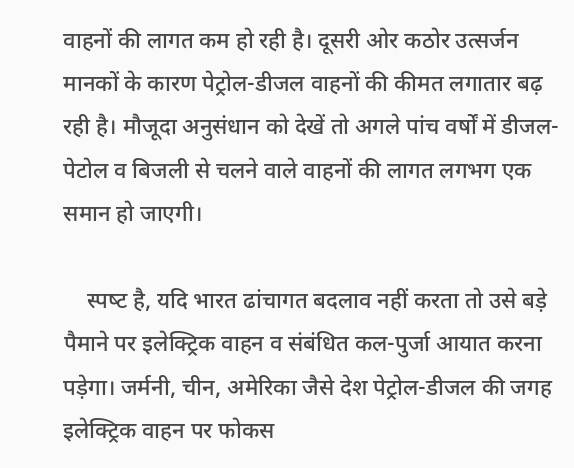वाहनों की लागत कम हो रही है। दूसरी ओर कठोर उत्‍सर्जन मानकों के कारण पेट्रोल-डीजल वाहनों की कीमत लगातार बढ़ रही है। मौजूदा अनुसंधान को देखें तो अगले पांच वर्षों में डीजल-पेटोल व बिजली से चलने वाले वाहनों की लागत लगभग एक समान हो जाएगी।

    स्‍पष्‍ट है, यदि भारत ढांचागत बदलाव नहीं करता तो उसे बड़े पैमाने पर इलेक्‍ट्रिक वाहन व संबंधित कल-पुर्जा आयात करना पड़ेगा। जर्मनी, चीन, अमेरिका जैसे देश पेट्रोल-डीजल की जगह इलेक्‍ट्रिक वाहन पर फोकस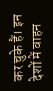कर चुके हैं। इन देशों में वाहन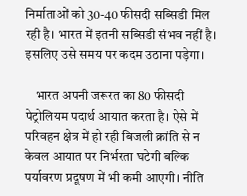निर्माताओं को 30-40 फीसदी सब्‍सिडी मिल रही है। भारत में इतनी सब्‍सिडी संभव नहीं है। इसलिए उसे समय पर कदम उठाना पड़ेगा।

    भारत अपनी जरूरत का 80 फीसदी पेट्रोलियम पदार्थ आयात करता है। ऐसे में परिवहन क्षेत्र में हो रही बिजली क्रांति से न केवल आयात पर निर्भरता घटेगी बल्‍कि पर्यावरण प्रदूषण में भी कमी आएगी। नीति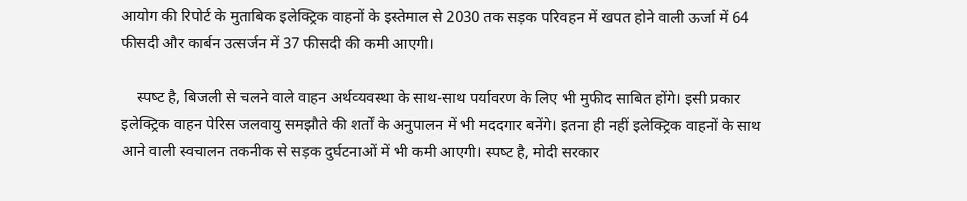आयोग की रिपोर्ट के मुताबिक इलेक्‍ट्रिक वाहनों के इस्‍तेमाल से 2030 तक सड़क परिवहन में खपत होने वाली ऊर्जा में 64 फीसदी और कार्बन उत्‍सर्जन में 37 फीसदी की कमी आएगी।

    स्‍पष्‍ट है, बिजली से चलने वाले वाहन अर्थव्‍यवस्‍था के साथ-साथ पर्यावरण के लिए भी मुफीद साबित होंगे। इसी प्रकार इलेक्‍ट्रिक वाहन पेरिस जलवायु समझौते की शर्तों के अनुपालन में भी मददगार बनेंगे। इतना ही नहीं इलेक्‍ट्रिक वाहनों के साथ आने वाली स्‍वचालन तकनीक से सड़क दुर्घटनाओं में भी कमी आएगी। स्‍पष्‍ट है, मोदी सरकार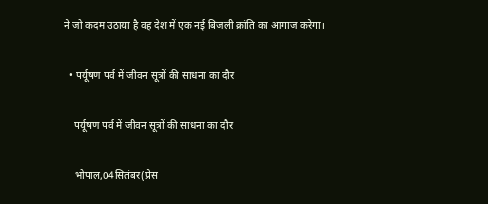ने जो कदम उठाया है वह देश में एक नई बिजली क्रांति का आगाज करेगा।

  • पर्यूषण पर्व में जीवन सूत्रों की साधना का दौर

    पर्यूषण पर्व में जीवन सूत्रों की साधना का दौर

    भोपाल,04सितंबर(प्रेस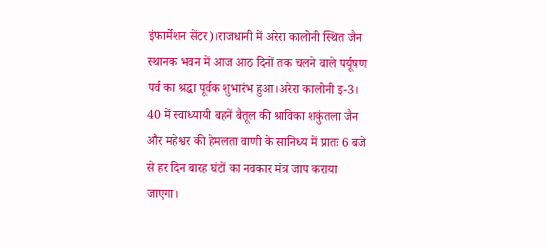इंफार्मेशन सेंटर)।राजधानी में अरेरा कालोनी स्थित जैन स्थानक भवन में आज आठ दिनों तक चलने वाले पर्यूषण पर्व का श्रद्धा पूर्वक शुभारंभ हुआ।अरेरा कालोनी इ-3। 40 में स्वाध्यायी बहनें बैतूल की श्राविका शकुंतला जैन और महेश्वर की हेमलता वाणी के सानिध्य में प्रातः 6 बजे से हर दिन बारह घंटों का नवकार मंत्र जाप कराया जाएगा।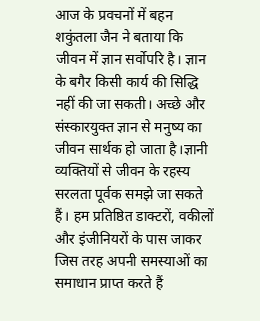आज के प्रवचनों में बहन शकुंतला जैन ने बताया कि जीवन में ज्ञान सर्वोपरि है। ज्ञान के बगैर किसी कार्य की सिद्धि नहीं की जा सकती। अच्छे और संस्कारयुक्त ज्ञान से मनुष्य का जीवन सार्थक हो जाता है।ज्ञानी व्यक्तियों से जीवन के रहस्य सरलता पूर्वक समझे जा सकते हैं। हम प्रतिष्ठित डाक्टरों, वकीलों और इंजीनियरों के पास जाकर जिस तरह अपनी समस्याओं का समाधान प्राप्त करते हैं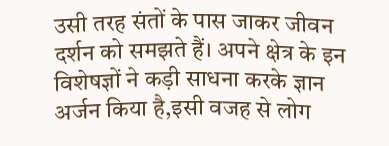उसी तरह संतों के पास जाकर जीवन दर्शन को समझते हैं। अपने क्षेत्र के इन विशेषज्ञों ने कड़ी साधना करके ज्ञान अर्जन किया है,इसी वजह से लोग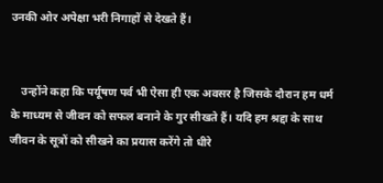उनकी ओर अपेक्षा भरी निगाहों से देखते हैं।


    उन्होंने कहा कि पर्यूषण पर्व भी ऐसा ही एक अवसर है जिसके दौरान हम धर्म के माध्यम से जीवन को सफल बनाने के गुर सीखते हैं। यदि हम श्रद्दा के साथ जीवन के सूत्रों को सीखने का प्रयास करेंगे तो धीरे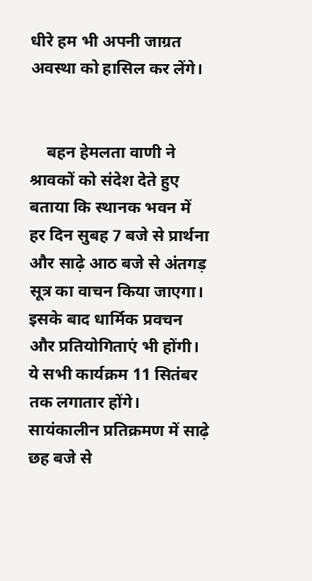धीरे हम भी अपनी जाग्रत अवस्था को हासिल कर लेंगे।


    बहन हेमलता वाणी ने श्रावकों को संदेश देते हुए बताया कि स्थानक भवन में हर दिन सुबह 7 बजे से प्रार्थना और साढ़े आठ बजे से अंतगड़ सूत्र का वाचन किया जाएगा। इसके बाद धार्मिक प्रवचन और प्रतियोगिताएं भी होंगी। ये सभी कार्यक्रम 11 सितंबर तक लगातार होंगे। सायंकालीन प्रतिक्रमण में साढ़े छह बजे से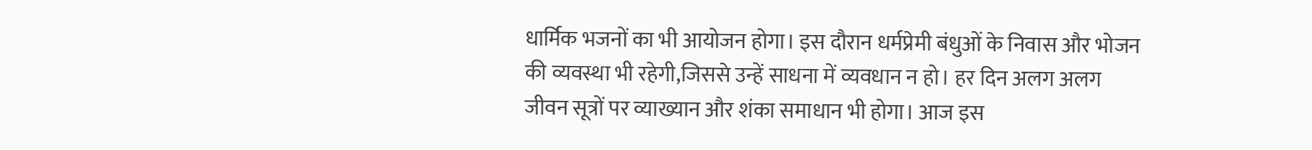धार्मिक भजनों का भी आयोजन होगा। इस दौरान धर्मप्रेमी बंधुओं के निवास और भोजन की व्यवस्था भी रहेगी,जिससे उन्हें साधना में व्यवधान न हो। हर दिन अलग अलग जीवन सूत्रों पर व्याख्यान और शंका समाधान भी होगा। आज इस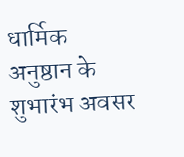धार्मिक अनुष्ठान के शुभारंभ अवसर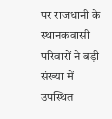पर राजधानी के स्थानकवासी परिवारों ने बड़ी संख्या में उपस्थित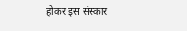होकर इस संस्कार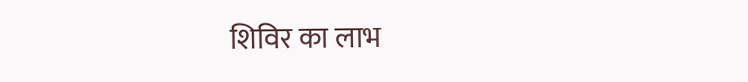शिविर का लाभ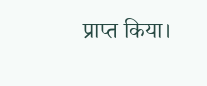प्राप्त किया।